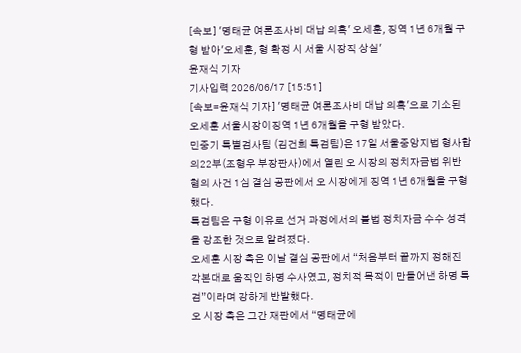[속보] '명태균 여론조사비 대납 의혹' 오세훈, 징역 1년 6개월 구형 받아'오세훈, 형 확정 시 서울 시장직 상실'
윤재식 기자
기사입력 2026/06/17 [15:51]
[속보=윤재식 기자] '명태균 여론조사비 대납 의혹'으로 기소된 오세훈 서울시장이징역 1년 6개월을 구형 받았다.
민중기 특별검사팀 (김건희 특검팀)은 17일 서울중앙지법 형사합의22부(조형우 부장판사)에서 열린 오 시장의 정치자금법 위반 혐의 사건 1심 결심 공판에서 오 시장에게 징역 1년 6개월을 구형했다.
특검팀은 구형 이유로 선거 과정에서의 불법 정치자금 수수 성격을 강조한 것으로 알려졌다.
오세훈 시장 측은 이날 결심 공판에서 “처음부터 끝까지 정해진 각본대로 움직인 하명 수사였고, 정치적 목적이 만들어낸 하명 특검”이라며 강하게 반발했다.
오 시장 측은 그간 재판에서 “명태균에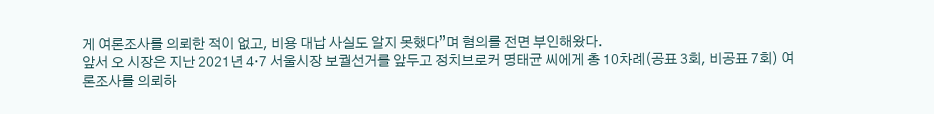게 여론조사를 의뢰한 적이 없고, 비용 대납 사실도 알지 못했다”며 혐의를 전면 부인해왔다.
앞서 오 시장은 지난 2021년 4·7 서울시장 보궐선거를 앞두고 정치브로커 명태균 씨에게 총 10차례(공표 3회, 비공표 7회) 여론조사를 의뢰하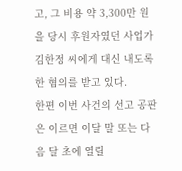고, 그 비용 약 3,300만 원을 당시 후원자였던 사업가 김한정 씨에게 대신 내도록 한 혐의를 받고 있다.
한편 이번 사건의 선고 공판은 이르면 이달 말 또는 다음 달 초에 열릴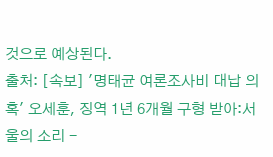것으로 예상된다.
출처: [속보] '명태균 여론조사비 대납 의혹' 오세훈, 징역 1년 6개월 구형 받아:서울의 소리 -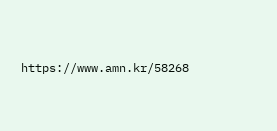https://www.amn.kr/58268